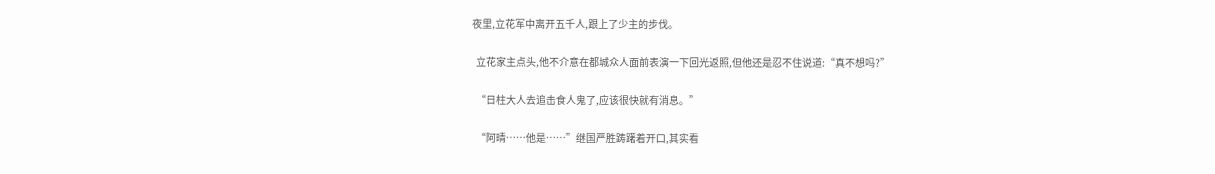夜里,立花军中离开五千人,跟上了少主的步伐。

  立花家主点头,他不介意在都城众人面前表演一下回光返照,但他还是忍不住说道:“真不想吗?”

  “日柱大人去追击食人鬼了,应该很快就有消息。”

  “阿晴……他是……”继国严胜踌躇着开口,其实看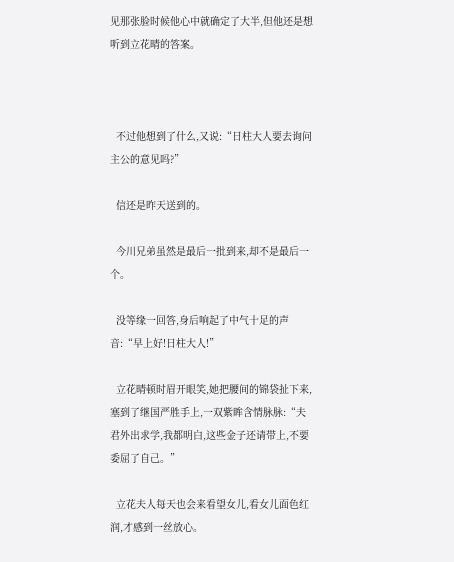见那张脸时候他心中就确定了大半,但他还是想听到立花晴的答案。



  不过他想到了什么,又说:“日柱大人要去询问主公的意见吗?”

  信还是昨天送到的。

  今川兄弟虽然是最后一批到来,却不是最后一个。

  没等缘一回答,身后响起了中气十足的声音:“早上好!日柱大人!”

  立花晴顿时眉开眼笑,她把腰间的锦袋扯下来,塞到了继国严胜手上,一双紫眸含情脉脉:“夫君外出求学,我都明白,这些金子还请带上,不要委屈了自己。”

  立花夫人每天也会来看望女儿,看女儿面色红润,才感到一丝放心。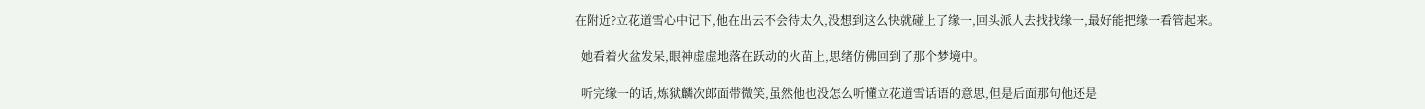在附近?立花道雪心中记下,他在出云不会待太久,没想到这么快就碰上了缘一,回头派人去找找缘一,最好能把缘一看管起来。

  她看着火盆发呆,眼神虚虚地落在跃动的火苗上,思绪仿佛回到了那个梦境中。

  听完缘一的话,炼狱麟次郎面带微笑,虽然他也没怎么听懂立花道雪话语的意思,但是后面那句他还是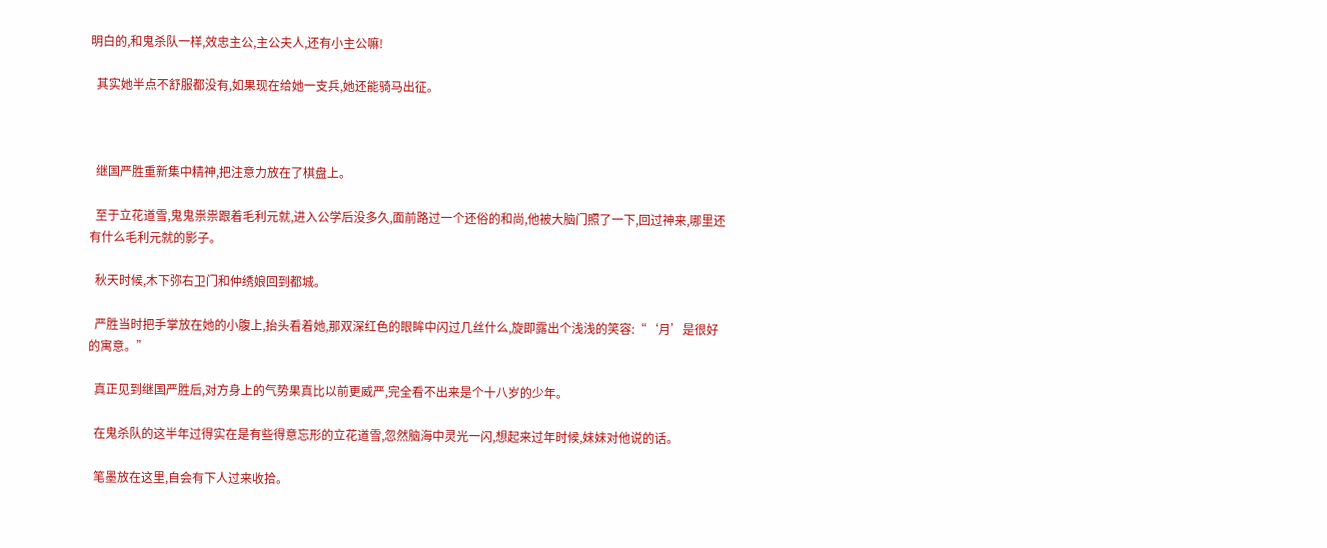明白的,和鬼杀队一样,效忠主公,主公夫人,还有小主公嘛!

  其实她半点不舒服都没有,如果现在给她一支兵,她还能骑马出征。



  继国严胜重新集中精神,把注意力放在了棋盘上。

  至于立花道雪,鬼鬼祟祟跟着毛利元就,进入公学后没多久,面前路过一个还俗的和尚,他被大脑门照了一下,回过神来,哪里还有什么毛利元就的影子。

  秋天时候,木下弥右卫门和仲绣娘回到都城。

  严胜当时把手掌放在她的小腹上,抬头看着她,那双深红色的眼眸中闪过几丝什么,旋即露出个浅浅的笑容:“‘月’是很好的寓意。”

  真正见到继国严胜后,对方身上的气势果真比以前更威严,完全看不出来是个十八岁的少年。

  在鬼杀队的这半年过得实在是有些得意忘形的立花道雪,忽然脑海中灵光一闪,想起来过年时候,妹妹对他说的话。

  笔墨放在这里,自会有下人过来收拾。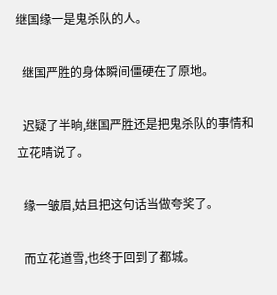继国缘一是鬼杀队的人。

  继国严胜的身体瞬间僵硬在了原地。

  迟疑了半晌,继国严胜还是把鬼杀队的事情和立花晴说了。

  缘一皱眉,姑且把这句话当做夸奖了。

  而立花道雪,也终于回到了都城。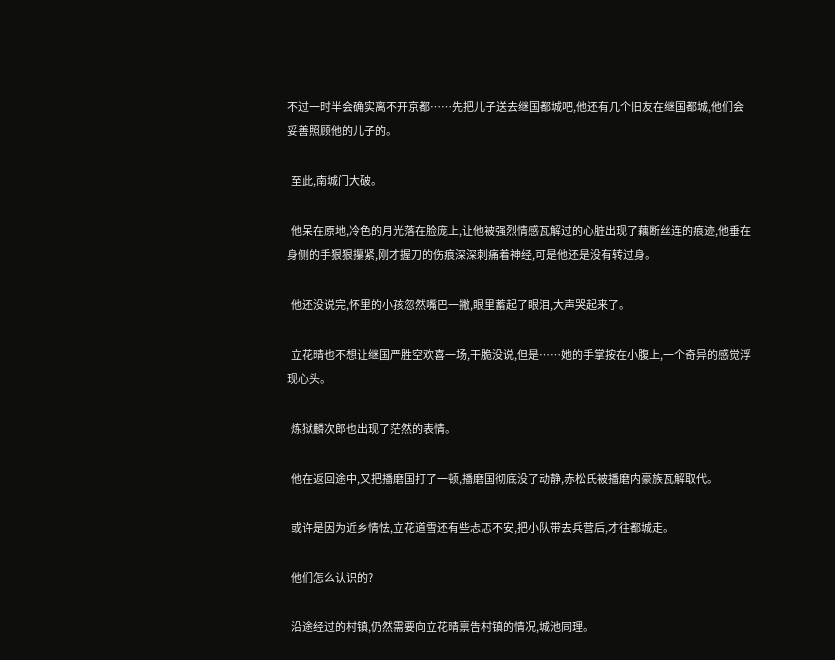不过一时半会确实离不开京都……先把儿子送去继国都城吧,他还有几个旧友在继国都城,他们会妥善照顾他的儿子的。

  至此,南城门大破。

  他呆在原地,冷色的月光落在脸庞上,让他被强烈情感瓦解过的心脏出现了藕断丝连的痕迹,他垂在身侧的手狠狠攥紧,刚才握刀的伤痕深深刺痛着神经,可是他还是没有转过身。

  他还没说完,怀里的小孩忽然嘴巴一撇,眼里蓄起了眼泪,大声哭起来了。

  立花晴也不想让继国严胜空欢喜一场,干脆没说,但是……她的手掌按在小腹上,一个奇异的感觉浮现心头。

  炼狱麟次郎也出现了茫然的表情。

  他在返回途中,又把播磨国打了一顿,播磨国彻底没了动静,赤松氏被播磨内豪族瓦解取代。

  或许是因为近乡情怯,立花道雪还有些忐忑不安,把小队带去兵营后,才往都城走。

  他们怎么认识的?

  沿途经过的村镇,仍然需要向立花晴禀告村镇的情况,城池同理。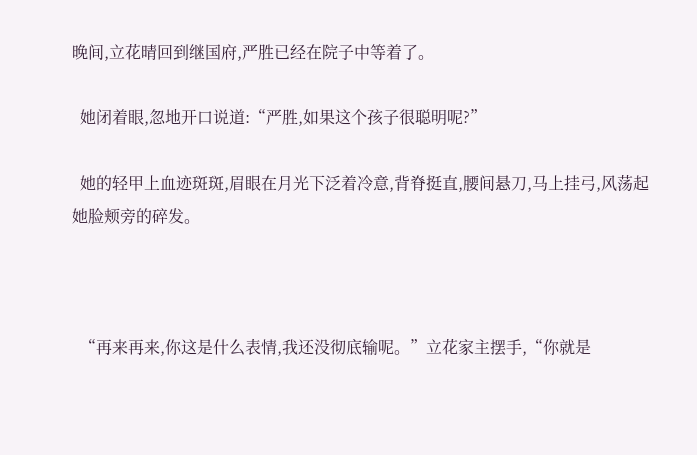晚间,立花晴回到继国府,严胜已经在院子中等着了。

  她闭着眼,忽地开口说道:“严胜,如果这个孩子很聪明呢?”

  她的轻甲上血迹斑斑,眉眼在月光下泛着冷意,背脊挺直,腰间悬刀,马上挂弓,风荡起她脸颊旁的碎发。



  “再来再来,你这是什么表情,我还没彻底输呢。”立花家主摆手,“你就是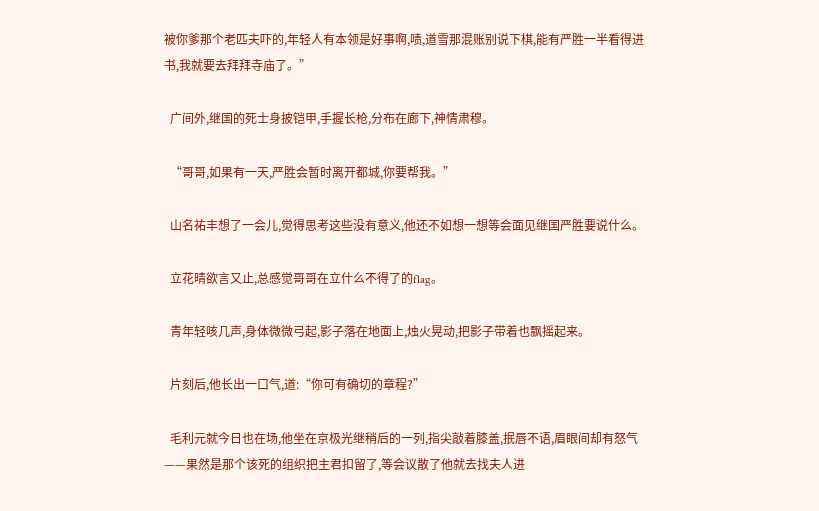被你爹那个老匹夫吓的,年轻人有本领是好事啊,啧,道雪那混账别说下棋,能有严胜一半看得进书,我就要去拜拜寺庙了。”

  广间外,继国的死士身披铠甲,手握长枪,分布在廊下,神情肃穆。

  “哥哥,如果有一天,严胜会暂时离开都城,你要帮我。”

  山名祐丰想了一会儿,觉得思考这些没有意义,他还不如想一想等会面见继国严胜要说什么。

  立花晴欲言又止,总感觉哥哥在立什么不得了的flag。

  青年轻咳几声,身体微微弓起,影子落在地面上,烛火晃动,把影子带着也飘摇起来。

  片刻后,他长出一口气,道:“你可有确切的章程?”

  毛利元就今日也在场,他坐在京极光继稍后的一列,指尖敲着膝盖,抿唇不语,眉眼间却有怒气——果然是那个该死的组织把主君扣留了,等会议散了他就去找夫人进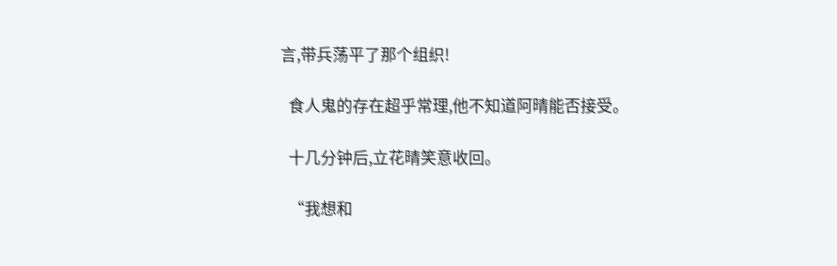言,带兵荡平了那个组织!

  食人鬼的存在超乎常理,他不知道阿晴能否接受。

  十几分钟后,立花晴笑意收回。

  “我想和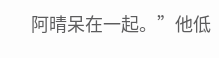阿晴呆在一起。”他低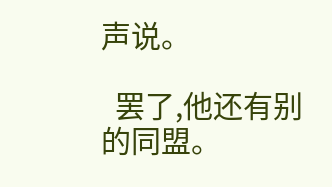声说。

  罢了,他还有别的同盟。